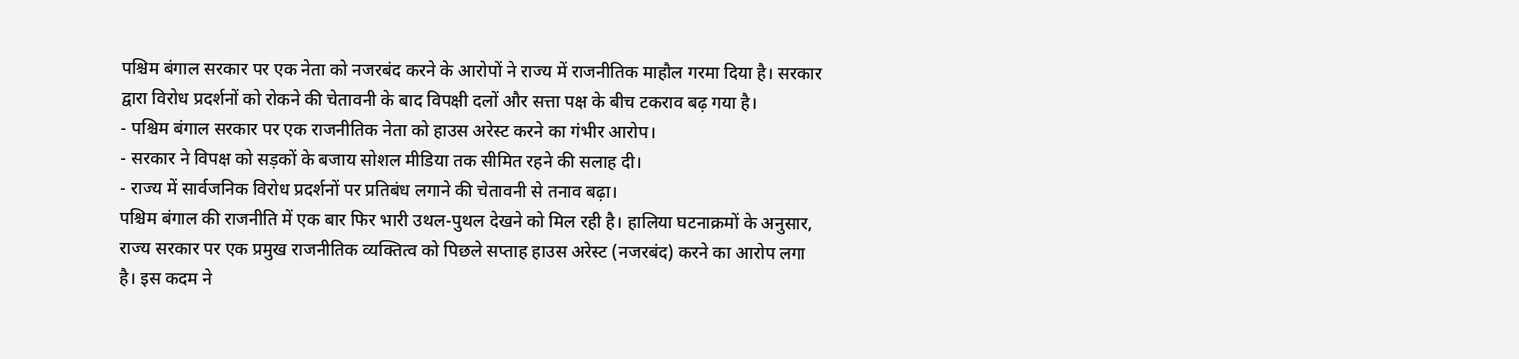पश्चिम बंगाल सरकार पर एक नेता को नजरबंद करने के आरोपों ने राज्य में राजनीतिक माहौल गरमा दिया है। सरकार द्वारा विरोध प्रदर्शनों को रोकने की चेतावनी के बाद विपक्षी दलों और सत्ता पक्ष के बीच टकराव बढ़ गया है।
- पश्चिम बंगाल सरकार पर एक राजनीतिक नेता को हाउस अरेस्ट करने का गंभीर आरोप।
- सरकार ने विपक्ष को सड़कों के बजाय सोशल मीडिया तक सीमित रहने की सलाह दी।
- राज्य में सार्वजनिक विरोध प्रदर्शनों पर प्रतिबंध लगाने की चेतावनी से तनाव बढ़ा।
पश्चिम बंगाल की राजनीति में एक बार फिर भारी उथल-पुथल देखने को मिल रही है। हालिया घटनाक्रमों के अनुसार, राज्य सरकार पर एक प्रमुख राजनीतिक व्यक्तित्व को पिछले सप्ताह हाउस अरेस्ट (नजरबंद) करने का आरोप लगा है। इस कदम ने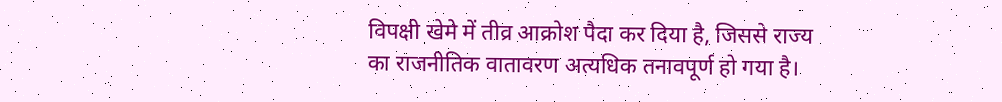विपक्षी खेमे में तीव्र आक्रोश पैदा कर दिया है, जिससे राज्य का राजनीतिक वातावरण अत्यधिक तनावपूर्ण हो गया है।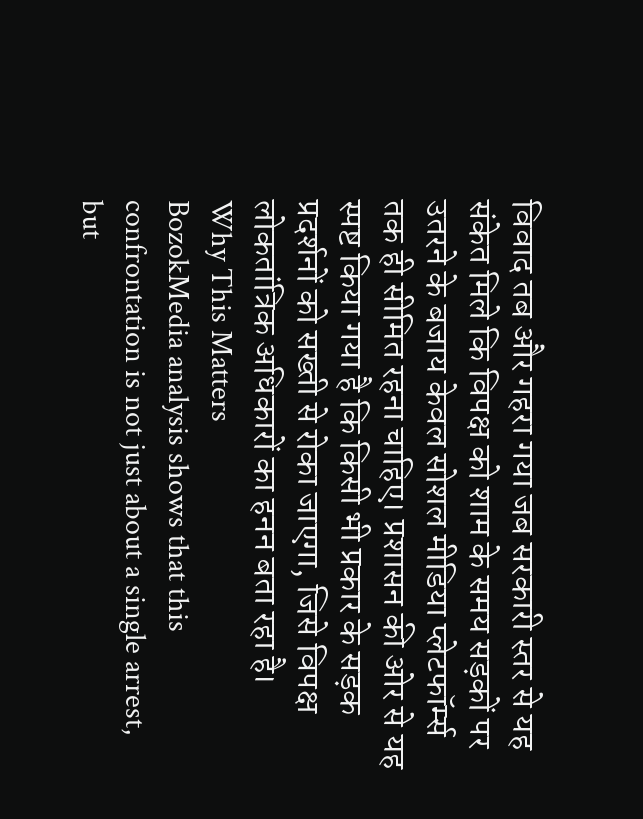विवाद तब और गहरा गया जब सरकारी स्तर से यह संकेत मिले कि विपक्ष को शाम के समय सड़कों पर उतरने के बजाय केवल सोशल मीडिया प्लेटफॉर्म्स तक ही सीमित रहना चाहिए। प्रशासन की ओर से यह स्पष्ट किया गया है कि किसी भी प्रकार के सड़क प्रदर्शनों को सख्ती से रोका जाएगा, जिसे विपक्ष लोकतांत्रिक अधिकारों का हनन बता रहा है।
Why This Matters
BozokMedia analysis shows that this confrontation is not just about a single arrest, but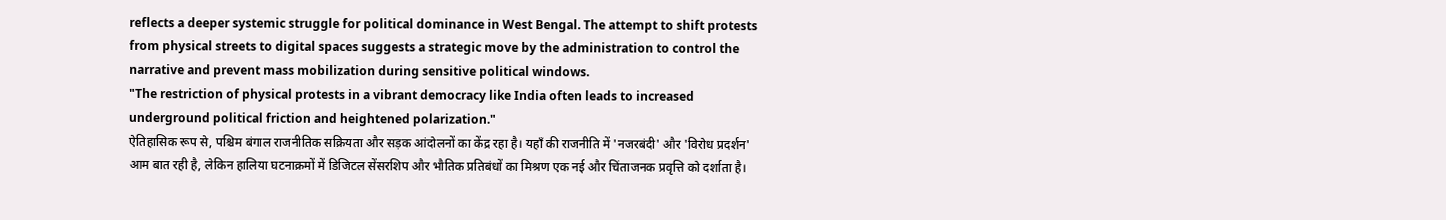reflects a deeper systemic struggle for political dominance in West Bengal. The attempt to shift protests from physical streets to digital spaces suggests a strategic move by the administration to control the narrative and prevent mass mobilization during sensitive political windows.
"The restriction of physical protests in a vibrant democracy like India often leads to increased underground political friction and heightened polarization."
ऐतिहासिक रूप से, पश्चिम बंगाल राजनीतिक सक्रियता और सड़क आंदोलनों का केंद्र रहा है। यहाँ की राजनीति में 'नजरबंदी' और 'विरोध प्रदर्शन' आम बात रही है, लेकिन हालिया घटनाक्रमों में डिजिटल सेंसरशिप और भौतिक प्रतिबंधों का मिश्रण एक नई और चिंताजनक प्रवृत्ति को दर्शाता है।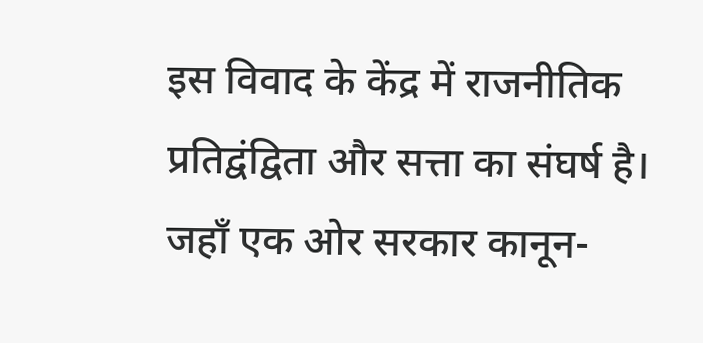इस विवाद के केंद्र में राजनीतिक प्रतिद्वंद्विता और सत्ता का संघर्ष है। जहाँ एक ओर सरकार कानून-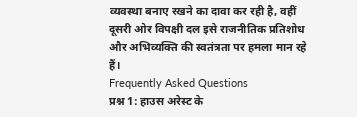व्यवस्था बनाए रखने का दावा कर रही है, वहीं दूसरी ओर विपक्षी दल इसे राजनीतिक प्रतिशोध और अभिव्यक्ति की स्वतंत्रता पर हमला मान रहे हैं।
Frequently Asked Questions
प्रश्न 1: हाउस अरेस्ट के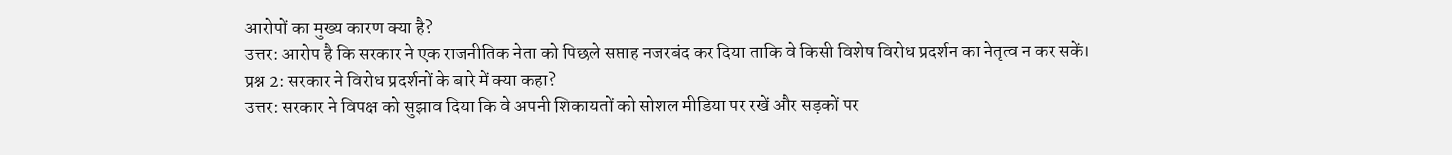आरोपों का मुख्य कारण क्या है?
उत्तर: आरोप है कि सरकार ने एक राजनीतिक नेता को पिछले सप्ताह नजरबंद कर दिया ताकि वे किसी विशेष विरोध प्रदर्शन का नेतृत्व न कर सकें।
प्रश्न 2: सरकार ने विरोध प्रदर्शनों के बारे में क्या कहा?
उत्तर: सरकार ने विपक्ष को सुझाव दिया कि वे अपनी शिकायतों को सोशल मीडिया पर रखें और सड़कों पर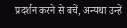प्रदर्शन करने से बचें, अन्यथा उन्हें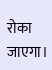रोका जाएगा।